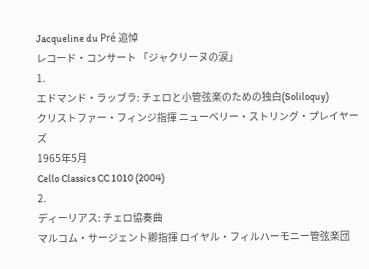Jacqueline du Pré 追悼
レコード・コンサート 「ジャクリーヌの涙」
1.
エドマンド・ラッブラ: チェロと小管弦楽のための独白(Soliloquy)
クリストファー・フィンジ指揮 ニューベリー・ストリング・プレイヤーズ
1965年5月
Cello Classics CC 1010 (2004)
2.
ディーリアス: チェロ協奏曲
マルコム・サージェント卿指揮 ロイヤル・フィルハーモニー管弦楽団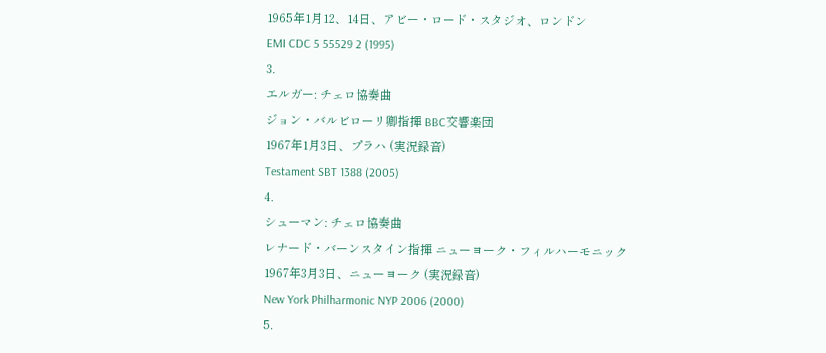1965年1月12、14日、アビー・ロード・スタジオ、ロンドン
EMI CDC 5 55529 2 (1995)
3.
エルガー: チェロ協奏曲
ジョン・バルビローリ卿指揮 BBC交響楽団
1967年1月3日、プラハ (実況録音)
Testament SBT 1388 (2005)
4.
シューマン: チェロ協奏曲
レナード・バーンスタイン指揮 ニューヨーク・フィルハーモニック
1967年3月3日、ニューヨーク (実況録音)
New York Philharmonic NYP 2006 (2000)
5.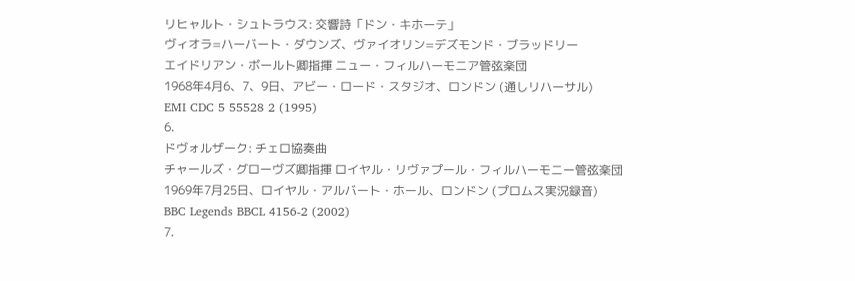リヒャルト・シュトラウス: 交響詩「ドン・キホーテ」
ヴィオラ=ハーバート・ダウンズ、ヴァイオリン=デズモンド・ブラッドリー
エイドリアン・ボールト卿指揮 ニュー・フィルハーモニア管弦楽団
1968年4月6、7、9日、アビー・ロード・スタジオ、ロンドン (通しリハーサル)
EMI CDC 5 55528 2 (1995)
6.
ドヴォルザーク: チェロ協奏曲
チャールズ・グローヴズ卿指揮 ロイヤル・リヴァプール・フィルハーモニー管弦楽団
1969年7月25日、ロイヤル・アルバート・ホール、ロンドン (プロムス実況録音)
BBC Legends BBCL 4156-2 (2002)
7.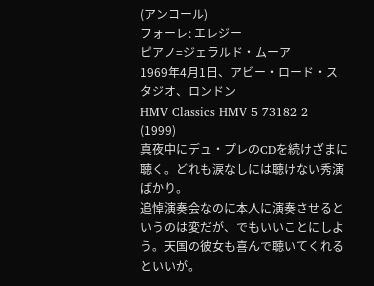(アンコール)
フォーレ: エレジー
ピアノ=ジェラルド・ムーア
1969年4月1日、アビー・ロード・スタジオ、ロンドン
HMV Classics HMV 5 73182 2 (1999)
真夜中にデュ・プレのCDを続けざまに聴く。どれも涙なしには聴けない秀演ばかり。
追悼演奏会なのに本人に演奏させるというのは変だが、でもいいことにしよう。天国の彼女も喜んで聴いてくれるといいが。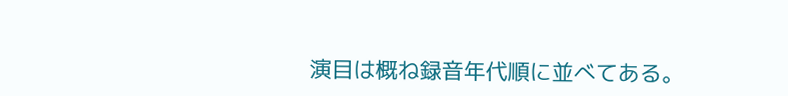演目は概ね録音年代順に並べてある。